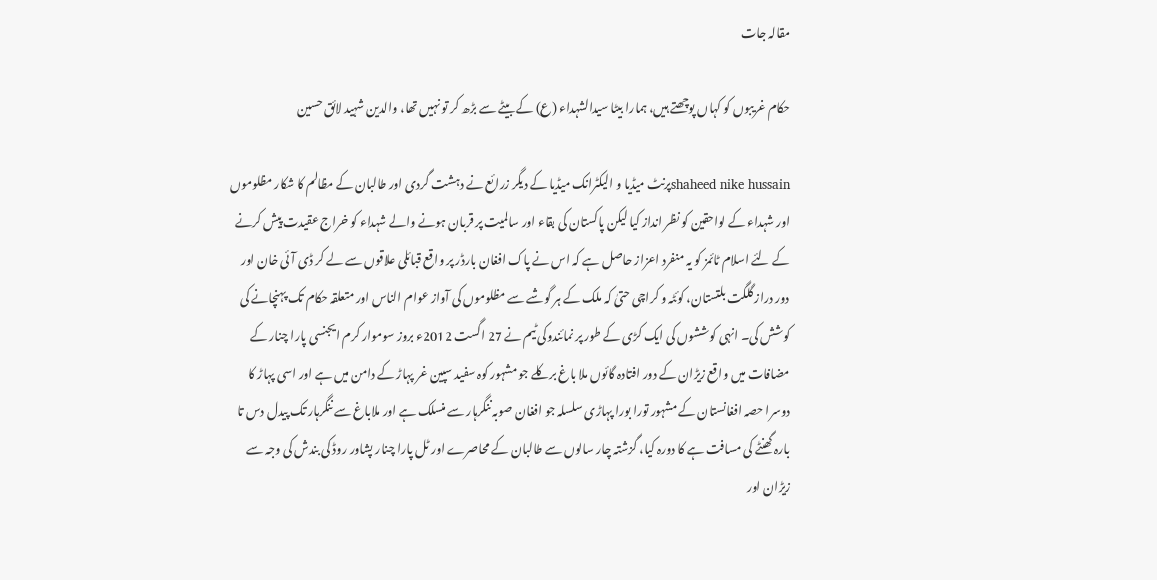مقالہ جات

حکام غریبوں کو کہاں پوچھتے ہیں، ہمارا بیٹا سیدالشہداء (ع) کے بیٹے سے بڑھ کر تو نہیں تھا، والدین شہید لائق حسین

shaheed nike hussainپرنٹ میڈیا و الیکٹرانک میڈیا کے دیگر زرائع نے دہشت گردی اور طالبان کے مظالم کا شکار مظلوموں اور شہداء کے لواحقین کو نظر انداز کیا لیکن پاکستان کی بقاء اور سالمیت پر قربان ہونے والے شہداء کو خراج عقیدت پیش کرنے کے لئے اسلام ٹائمز کو یہ منفرد اعزاز حاصل ہے کہ اس نے پاک افغان بارڈر پر واقع قبائلی علاقوں سے لے کر ڈی آئی خان اور دور دراز گلگت بلتستان، کوئٹہ و کراچی حتیٰ کہ ملک کے ہر گوشے سے مظلوموں کی آواز عوام الناس اور متعلقہ حکام تک پہنچانے کی کوشش کی۔ انہی کوششوں کی ایک کڑی کے طور پر نمائندوکی ٹیم نے 27 اگست 2012ء بروز سوموار کرم ایجنسی پارا چنار کے مضافات میں واقع زیڑان کے دور افتادہ گائوں ملا باغ برکلے جو مشہور کوہ سفید سپین غر پہاڑ کے دامن میں ہے اور اسی پہاڑ کا دوسرا حصہ افغانستان کے مشہور تورا بورا پہاڑی سلسلہ جو افغان صوبہ ننگرہار سے منسلک ہے اور ملاباغ سے ننگرہار تک پیدل دس تا بارہ گھنٹے کی مسافت ہے کا دورہ کیا، گزشتہ چار سالوں سے طالبان کے محاصرے اور ٹل پارا چنار پشاور روڈ کی بندش کی وجہ سے زیڑان اور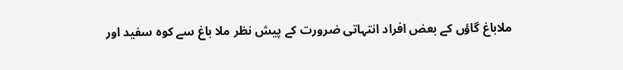ملاباغ گاؤں کے بعض افراد انتہاتی ضرورت کے پیش نظر ملا باغ سے کوہ سفید اور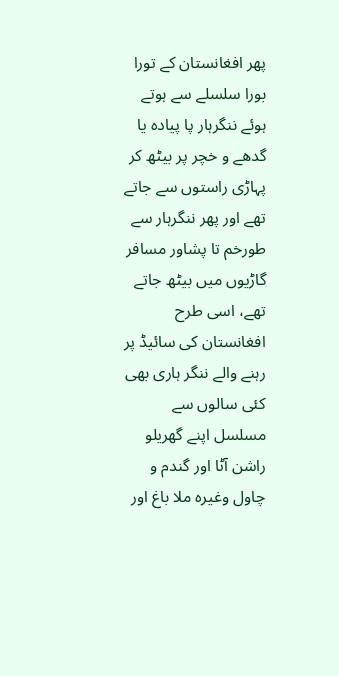پھر افغانستان کے تورا بورا سلسلے سے ہوتے ہوئے ننگرہار پا پیادہ یا گدھے و خچر پر بیٹھ کر پہاڑی راستوں سے جاتے تھے اور پھر ننگرہار سے طورخم تا پشاور مسافر گاڑیوں میں بیٹھ جاتے تھے، اسی طرح افغانستان کی سائیڈ پر رہنے والے ننگر ہاری بھی کئی سالوں سے مسلسل اپنے گھریلو راشن آٹا اور گندم و چاول وغیرہ ملا باغ اور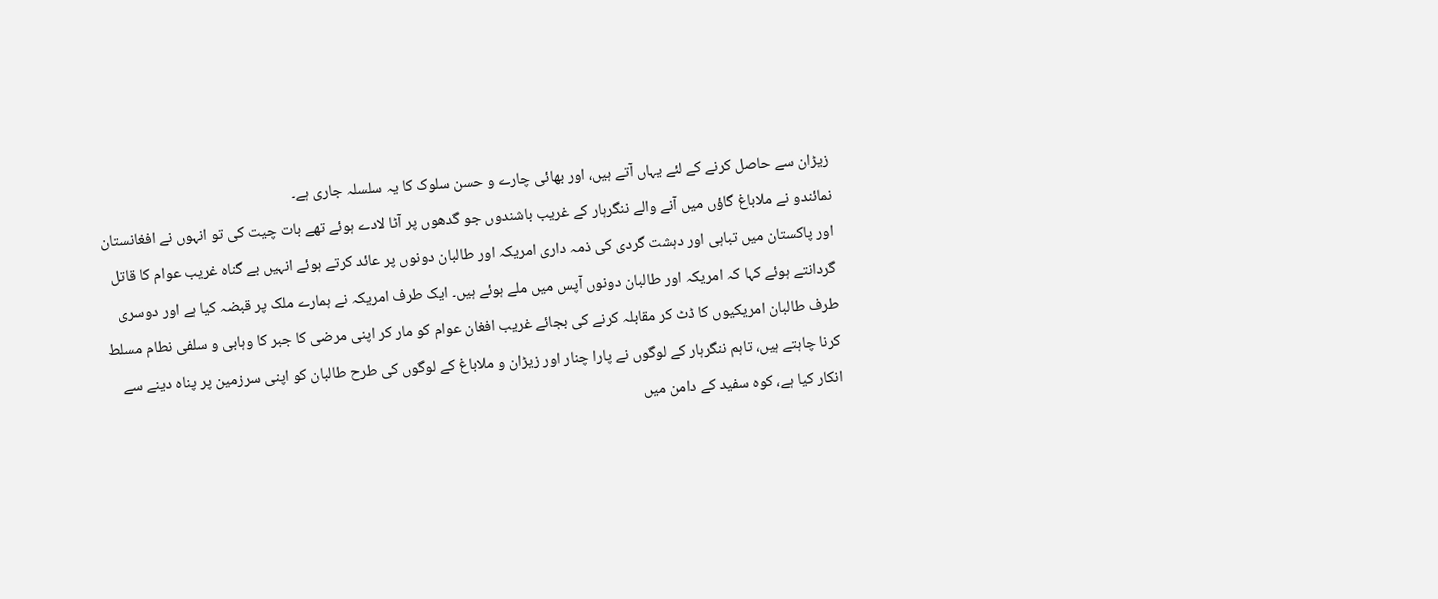زیڑان سے حاصل کرنے کے لئے یہاں آتے ہیں، اور بھائی چارے و حسن سلوک کا یہ سلسلہ جاری ہے۔
نمائندو نے ملاباغ گاؤں میں آنے والے ننگرہار کے غریب باشندوں جو گدھوں پر آٹا لادے ہوئے تھے بات چیت کی تو انہوں نے افغانستان اور پاکستان میں تباہی اور دہشت گردی کی ذمہ داری امریکہ اور طالبان دونوں پر عائد کرتے ہوئے انہیں بے گناہ غریب عوام کا قاتل گردانتے ہوئے کہا کہ امریکہ اور طالبان دونوں آپس میں ملے ہوئے ہیں۔ ایک طرف امریکہ نے ہمارے ملک پر قبضہ کیا ہے اور دوسری طرف طالبان امریکیوں کا ڈٹ کر مقابلہ کرنے کی بجائے غریب افغان عوام کو مار کر اپنی مرضی کا جبر کا وہابی و سلفی نطام مسلط کرنا چاہتے ہیں، تاہم ننگرہار کے لوگوں نے پارا چنار اور زیڑان و ملاباغ کے لوگوں کی طرح طالبان کو اپنی سرزمین پر پناہ دینے سے انکار کیا ہے، کوہ سفید کے دامن میں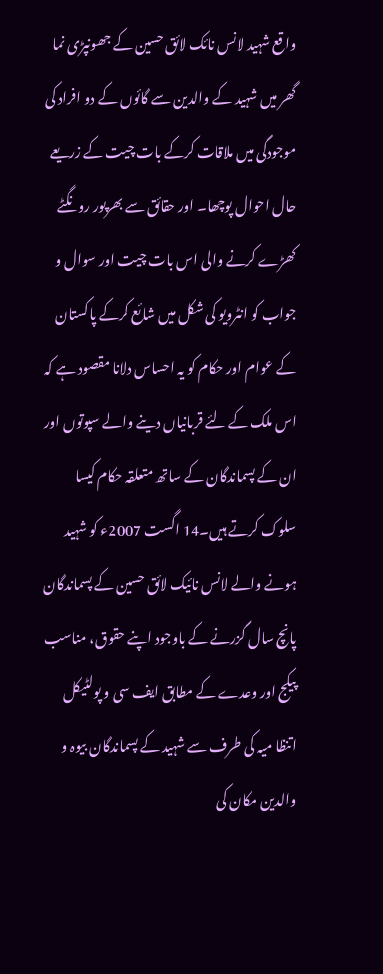واقع شہید لانس نائک لائق حسین کے جھونپڑی نما گھر میں شہید کے والدین سے گائوں کے دو افراد کی موجودگی میں ملاقات کرکے بات چیت کے زریعے حال احوال پوچھا۔ اور حقائق سے بھرپور رونگٹے کھڑے کرنے والی اس بات چیت اور سوال و جواب کو انٹرویو کی شکل میں شائع کرکے پاکستان کے عوام اور حکام کو یہ احساس دلانا مقصود ہے کہ اس ملک کے لئے قربانیاں دینے والے سپوتوں اور ان کے پسماندگان کے ساتھ متعلقہ حکام کیسا سلوک کرتے ہیں۔14 اگست 2007ء کو شہید ہونے والے لانس نائیک لائق حسین کے پسماندگان پانچ سال گزرنے کے باوجود اپنے حقوق، مناسب پیکج اور وعدے کے مطابق ایف سی و پولٹیکل اتنظا میہ کی طرف سے شہید کے پسماندگان بیوہ و والدین مکان کی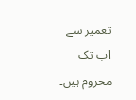تعمیر سے اب تک محروم ہیں۔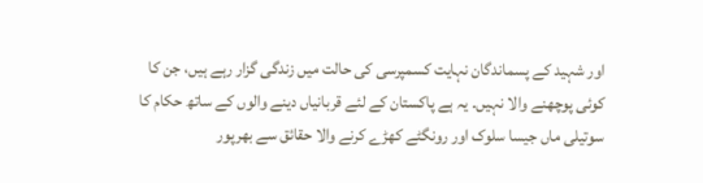اور شہید کے پسماندگان نہایت کسمپرسی کی حالت میں زندگی گزار رہے ہیں، جن کا کوئی پوچھنے والا نہیں۔ یہ ہے پاکستان کے لئے قربانیاں دینے والوں کے ساتھ حکام کا سوتیلی ماں جیسا سلوک اور رونگٹے کھڑے کرنے والا حقائق سے بھرپور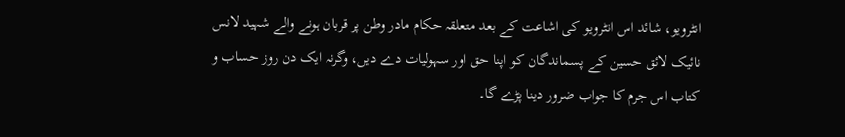انٹرویو، شائد اس انٹرویو کی اشاعت کے بعد متعلقہ حکام مادر وطن پر قربان ہونے والے شہید لانس نائیک لائق حسین کے پسماندگان کو اپنا حق اور سہولیات دے دیں، وگرنہ ایک دن روز حساب و کتاب اس جرم کا جواب ضرور دینا پڑے گا۔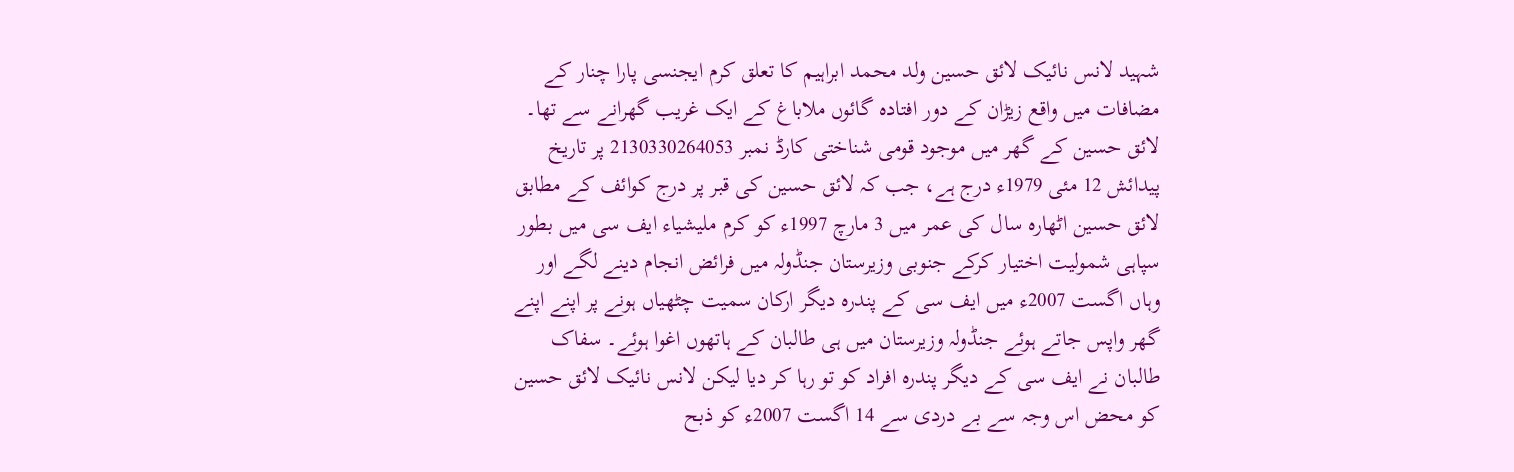شہید لانس نائیک لائق حسین ولد محمد ابراہیم کا تعلق کرم ایجنسی پارا چنار کے مضافات میں واقع زیڑان کے دور افتادہ گائوں ملاباغ کے ایک غریب گھرانے سے تھا۔ لائق حسین کے گھر میں موجود قومی شناختی کارڈ نمبر 2130330264053 پر تاریخ پیدائش 12 مئی 1979ء درج ہے، جب کہ لائق حسین کی قبر پر درج کوائف کے مطابق لائق حسین اٹھارہ سال کی عمر میں 3 مارچ 1997ء کو کرم ملیشیاء ایف سی میں بطور سپاہی شمولیت اختیار کرکے جنوبی وزیرستان جنڈولہ میں فرائض انجام دینے لگے اور وہاں اگست 2007ء میں ایف سی کے پندرہ دیگر ارکان سمیت چٹھیاں ہونے پر اپنے اپنے گھر واپس جاتے ہوئے جنڈولہ وزیرستان میں ہی طالبان کے ہاتھوں اغوا ہوئے۔ سفاک طالبان نے ایف سی کے دیگر پندرہ افراد کو تو رہا کر دیا لیکن لانس نائیک لائق حسین کو محض اس وجہ سے بے دردی سے 14 اگست 2007ء کو ذبح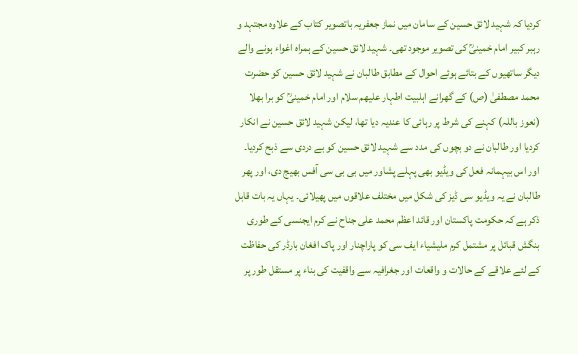کردیا کہ شہید لائق حسین کے سامان میں نماز جعفریہ باتصویر کتاب کے علاوہ مجتہد و رہبر کبیر امام خمینیؒ کی تصویر موجود تھی۔ شہید لائق حسین کے ہمراہ اغواء ہونے والے دیگر ساتھیوں کے بتائے ہوئے احوال کے مطابق طالبان نے شہید لائق حسین کو حضرت محمد مصطفیٰ (ص) کے گھرانے اہلبیت اطہار علیھم سلام اور امام خمینیؒ کو برا بھلا (نعوز باللہ) کہنے کی شرط پر رہائی کا عندیہ دیا تھا، لیکن شہید لائق حسین نے انکار کردیا اور طالبان نے دو بچوں کی مدد سے شہید لائق حسین کو بے دردی سے ذبح کردیا۔ اور اس بیہمانہ فعل کی ویڈیو بھی پہلے پشاور میں بی بی سی آفس بھیج دی، اور پھر طالبان نے یہ ویڈیو سی ڈیز کی شکل میں مختلف علاقوں میں پھیلائی۔ یہاں یہ بات قابل ذکر ہے کہ حکومت پاکستان اور قائد اعظم محمد علی جناح نے کرم ایجنسی کے طوری بنگش قبائل پر مشتمل کرم ملیشیاء ایف سی کو پاراچنار اور پاک افغان بارڈر کی حفاظت کے لئے علاقے کے حالات و واقعات اور جغرافیہ سے واقفیت کی بناء پر مستقل طور پر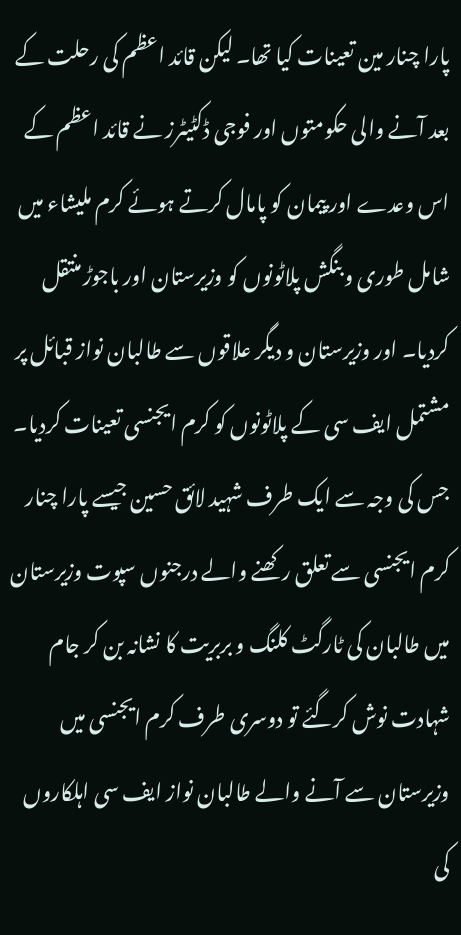پارا چنار مین تعینات کیا تھا۔ لیکن قائد اعظم کی رحلت کے بعد آنے والی حکومتوں اور فوجی ڈکٹیٹرز نے قائد اعظم کے اس وعدے اور پیمان کو پامال کرتے ہوئے کرم ملیشاء میں شامل طوری و بنگش پلاٹونوں کو وزیرستان اور باجوڑ منتقل کردیا۔ اور وزیرستان و دیگر علاقوں سے طالبان نواز قبائل پر مشتمل ایف سی کے پلاٹونوں کو کرم ایجنسی تعینات کردیا۔ جس کی وجہ سے ایک طرف شہید لائق حسین جیسے پارا چنار کرم ایجنسی سے تعلق رکھنے والے درجنوں سپوت وزیرستان میں طالبان کی ٹارگٹ کلنگ و بربریت کا نشانہ بن کر جام شہادت نوش کرگئے تو دوسری طرف کرم ایجنسی میں وزیرستان سے آنے والے طالبان نواز ایف سی اہلکاروں کی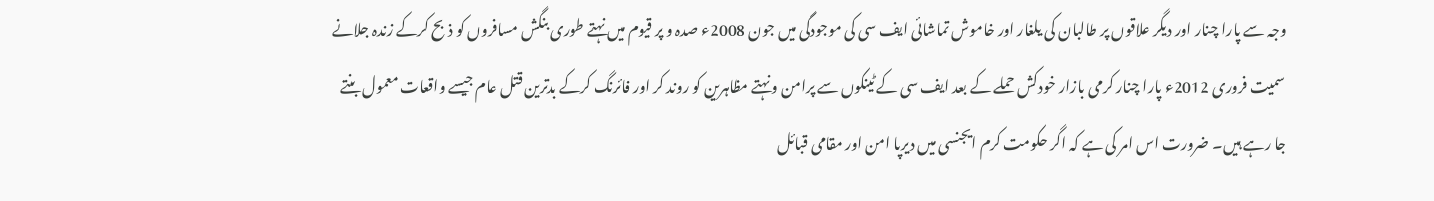وجہ سے پارا چنار اور دیگر علاقوں پر طالبان کی یلغار اور خاموش تماشائی ایف سی کی موجودگی میں جون 2008ء صدہ و پر قیوم میں نہتے طوری بنگش مسافروں کو ذبح کرکے زندہ جلانے سمیت فروری 2012ء پارا چنار کرمی بازار خودکش حملے کے بعد ایف سی کے ٹینکوں سے پرامن و نہتے مظاہرین کو روند کر اور فائرنگ کرکے بدترین قتل عام جیسے واقعات معمول بنتے جا رہے ہیں۔ ضرورت اس امر کی ہے کہ اگر حکومت کرم ایجنسی میں دیرپا امن اور مقامی قبائل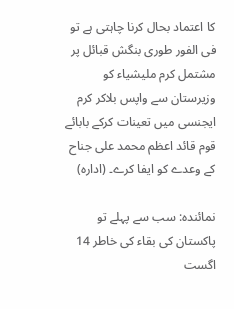کا اعتماد بحال کرنا چاہتی ہے تو فی الفور طوری بنگش قبائل پر مشتمل کرم ملیشیاء کو وزیرستان سے واپس بلاکر کرم ایجنسی میں تعینات کرکے بابائے قوم قائد اعظم محمد علی جناح کے وعدے کو ایفا کرے۔ (ادارہ)

نمائندہ: سب سے پہلے تو پاکستان کی بقاء کی خاطر 14 اگست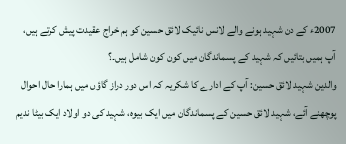2007ء کے دن شہید ہونے والے لانس نائیک لائق حسین کو ہم خراج عقیدت پیش کرتے ہیں، آپ ہمیں بتائیں کہ شہید کے پسماندگان میں کون کون شامل ہیں۔؟
والدین شہید لائق حسین: آپ کے ادارے کا شکریہ کہ اس دور دراز گاؤں میں ہمارا حال احوال پوچھنے آئے، شہید لائق حسین کے پسماندگان میں ایک بیوہ، شہید کی دو اولاد ایک بیٹا ندیم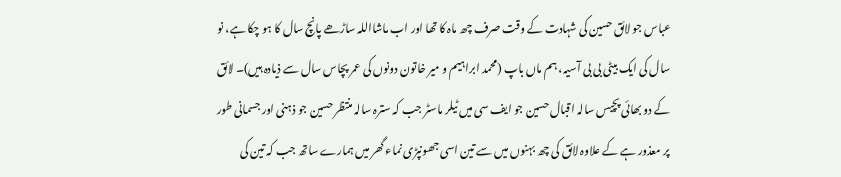عباس جو لائق حسین کی شہادت کے وقت صرف چھ ماہ کا تھا اور اب ماشااللہ ساڑھے پانچ سال کا ہو چکا ہے، نو سال کی ایک بیٹی بی بی آسیہ، ہم ماں باپ (محمد ابراہیم و میر خاتون دونوں کی عمر پچاس سال سے ذیادہ ہیں)۔ لائق کے دو بھائی پچیس سالہ اقبال حسین جو ایف سی میں ٹیلر ماسٹر جب کہ سترہ سالہ منتظر حسین جو ذہنی اور جسمانی طور پر معذور ہے کے علاوہ لائق کی چھ بہنوں میں سے تین اسی جھونپڑی نماء گھر میں ہمارے ساتھ جب کہ تین کی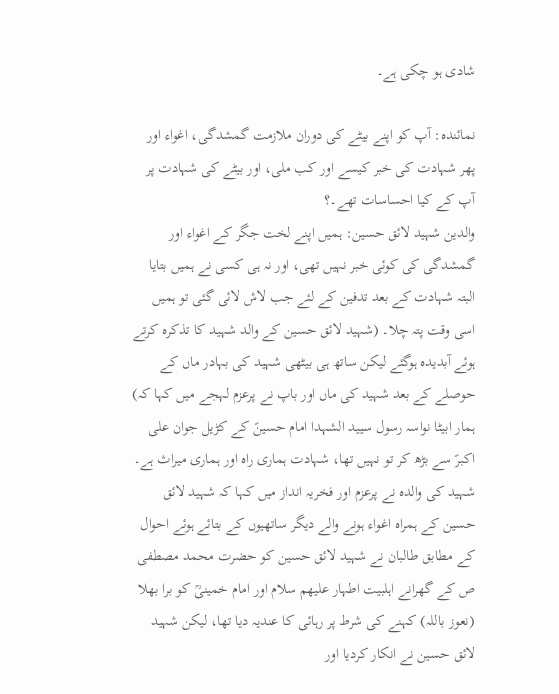شادی ہو چکی ہے۔

نمائندہ: آپ کو اپنے بیٹے کی دوران ملازمت گمشدگی، اغواء اور پھر شہادت کی خبر کیسے اور کب ملی، اور بیٹے کی شہادت پر آپ کے کیا احساسات تھے۔؟
والدین شہید لائق حسین: ہمیں اپنے لخت جگر کے اغواء اور گمشدگی کی کوئی خبر نہیں تھی، اور نہ ہی کسی نے ہمیں بتایا البتہ شہادت کے بعد تدفین کے لئے جب لاش لائی گئی تو ہمیں اسی وقت پتہ چلا۔ (شہید لائق حسین کے والد شہید کا تذکرہ کرتے ہوئے آبدیدہ ہوگئے لیکن ساتھ ہی بیٹھی شہید کی بہادر ماں کے حوصلے کے بعد شہید کی ماں اور باپ نے پرعزم لہجے میں کہا کہ) ہمار ابیٹا نواسہ رسول سیید الشہدا امام حسینؑ کے کڑیل جوان علی اکبرؑ سے بڑھ کر تو نہیں تھا، شہادت ہماری راہ اور ہماری میراث ہے۔ شہید کی والدہ نے پرعزم اور فخریہ انداز میں کہا کہ شہید لائق حسین کے ہمراہ اغواء ہونے والے دیگر ساتھیوں کے بتائے ہوئے احوال کے مطابق طالبان نے شہید لائق حسین کو حضرت محمد مصطفی ص کے گھرانے اہلبیت اطہار علیھم سلام اور امام خمینیؒ کو برا بھلا (نعوز باللہ) کہنے کی شرط پر رہائی کا عندیہ دیا تھا، لیکن شہید لائق حسین نے انکار کردیا اور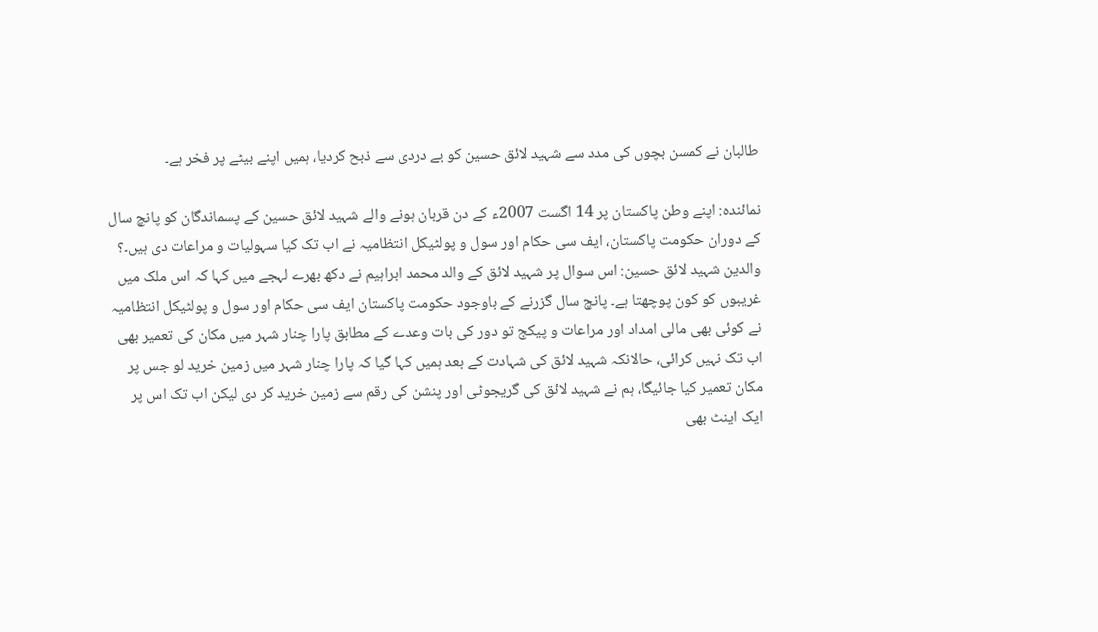طالبان نے کمسن بچوں کی مدد سے شہید لائق حسین کو بے دردی سے ذبح کردیا، ہمیں اپنے بیٹے پر فخر ہے۔

نمائندہ: اپنے وطن پاکستان پر 14 اگست 2007ء کے دن قربان ہونے والے شہید لائق حسین کے پسماندگان کو پانچ سال کے دوران حکومت پاکستان، ایف سی حکام اور سول و پولٹیکل انتظامیہ نے اب تک کیا سہولیات و مراعات دی ہیں۔؟
والدین شہید لائق حسین: اس سوال پر شہید لائق کے والد محمد ابراہیم نے دکھ بھرے لہجے میں کہا کہ اس ملک میں غریبوں کو کون پوچھتا ہے۔ پانچ سال گزرنے کے باوجود حکومت پاکستان ایف سی حکام اور سول و پولٹیکل انتظامیہ نے کوئی بھی مالی امداد اور مراعات و پیکج تو دور کی بات وعدے کے مطابق پارا چنار شہر میں مکان کی تعمیر بھی اب تک نہیں کرائی، حالانکہ شہید لائق کی شہادت کے بعد ہمیں کہا گیا کہ پارا چنار شہر میں زمین خرید لو جس پر مکان تعمیر کیا جائیگا، ہم نے شہید لائق کی گریجوٹی اور پنشن کی رقم سے زمین خرید کر دی لیکن اب تک اس پر ایک اینٹ بھی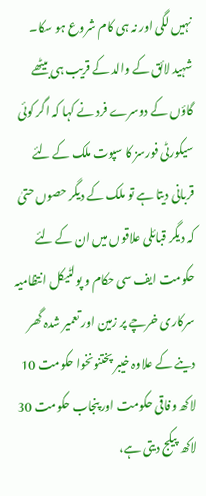نہیں لگی اور نہ ہی کام شروع ہو سکا۔ شہید لائق کے والد کے قریب ہی بیٹھے گاؤں کے دوسرے فرد نے کہا کہ اگر کوئی سیکورٹی فورسز کا سپوت ملک کے لئے قربانی دیتا ہے تو ملک کے دیگر حصوں حتیٰ کہ دیگر قبائلی علاقوں میں ان کے لئے حکومت ایف سی حکام و پولٹیکل انتظامیہ سرکاری خرچے پر زمین اور تعمیر شدہ گھر دینے کے علاوہ خیبر پختنونخوا حکومت 10 لاکھ وفاقی حکومت اور پنجاب حکومت 30 لاکھ پیکج دیتی ہے،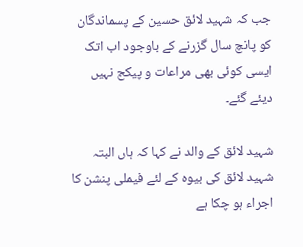جب کہ شہید لائق حسین کے پسماندگان کو پانچ سال گزرنے کے باوجود اب اتک ایسی کوئی بھی مراعات و پیکج نہیں دیئے گئے۔

شہید لائق کے والد نے کہا کہ ہاں البتہ شہید لائق کی بیوہ کے لئے فیملی پنشن کا اجراء ہو چکا ہے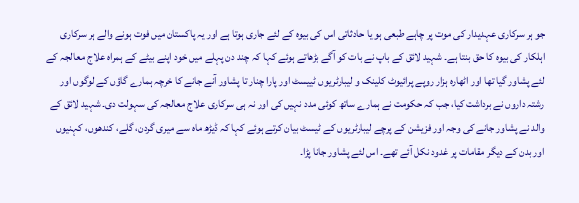جو ہر سرکاری عہدیدار کی موت پر چاہے طبعی ہو یا حادثاتی اس کی بیوہ کے لئے جاری ہوتا ہے اور یہ پاکستان میں فوت ہونے والے ہر سرکاری اہلکار کی بیوہ کا حق بنتا ہے۔ شہید لائق کے باپ نے بات کو آگے بڑھاتے ہوئے کہا کہ چند دن پہلے میں خود اپنے بیٹے کے ہمراہ علاج معالجہ کے لئے پشاور گیا تھا اور اٹھارہ ہزار روپے پرائیوٹ کلینک و لیبارٹریوں ٹییسٹ اور پارا چنار تا پشاور آنے جانے کا خرچہ ہمارے گاؤں کے لوگوں اور رشتہ داروں نے برداشت کیا، جب کہ حکومت نے ہمارے ساتھ کوئی مدد نہیں کی اور نہ ہی سرکاری علاج معالجہ کی سہولت دی۔ شہید لائق کے والد نے پشاور جانے کی وجہ اور فزیشن کے پرچے لیبارٹریوں کے ٹیسٹ بیان کرتے ہوئے کہا کہ ڈیڑھ ماہ سے میری گردن، گلے، کندھوں، کہنیوں اور بدن کے دیگر مقامات پر غدود نکل آئے تھے۔ اس لئے پشاور جانا پڑا۔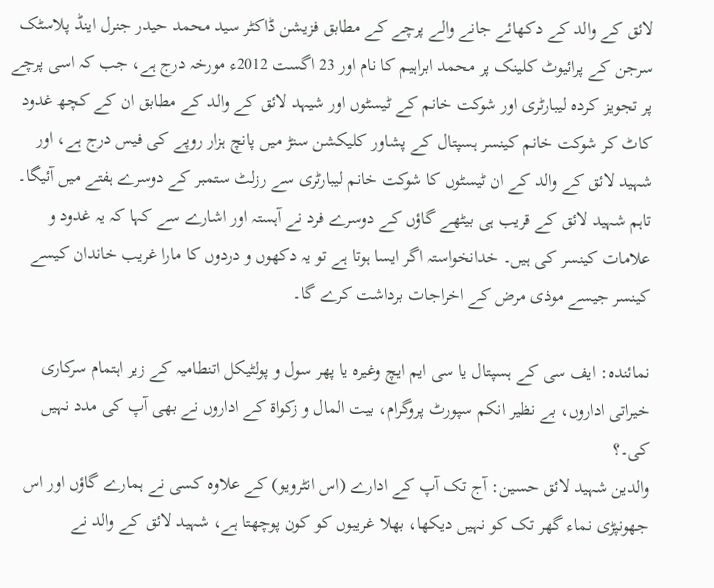لائق کے والد کے دکھائے جانے والے پرچے کے مطابق فزیشن ڈاکٹر سید محمد حیدر جنرل اینڈ پلاسٹک سرجن کے پرائیوٹ کلینک پر محمد ابراہیم کا نام اور 23 اگست 2012ء مورخہ درج ہے، جب کہ اسی پرچے پر تجویز کردہ لیبارٹری اور شوکت خانم کے ٹیسٹوں اور شیہد لائق کے والد کے مطابق ان کے کچھ غدود کاٹ کر شوکت خانم کینسر ہسپتال کے پشاور کلیکشن سنڑ میں پانچ ہزار روپے کی فیس درج ہے، اور شہید لائق کے والد کے ان ٹیسٹوں کا شوکت خانم لیبارٹری سے رزلٹ ستمبر کے دوسرے ہفتے میں آئیگا۔ تاہم شہید لائق کے قریب ہی بیٹھے گاؤں کے دوسرے فرد نے آہستہ اور اشارے سے کہا کہ یہ غدود و علامات کینسر کی ہیں۔ خدانخواستہ اگر ایسا ہوتا ہے تو یہ دکھوں و دردوں کا مارا غریب خاندان کیسے کینسر جیسے موذی مرض کے اخراجات برداشت کرے گا۔

نمائندہ: ایف سی کے ہسپتال یا سی ایم ایچ وغیرہ یا پھر سول و پولٹیکل اتنطامیہ کے زیر اہتمام سرکاری خیراتی اداروں، بے نظیر انکم سپورٹ پروگرام، بیت المال و زکواۃ کے اداروں نے بھی آپ کی مدد نہیں کی۔؟
والدین شہید لائق حسین: آج تک آپ کے ادارے (اس انٹرویو) کے علاوہ کسی نے ہمارے گاؤں اور اس جھونپڑی نماء گھر تک کو نہیں دیکھا، بھلا غریبوں کو کون پوچھتا ہے، شہید لائق کے والد نے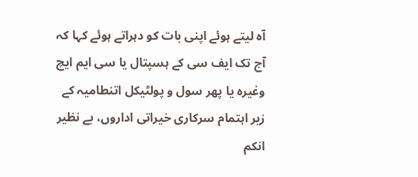آہ لیتے ہوئے اپنی بات کو دہراتے ہوئے کہا کہ آج تک ایف سی کے ہسپتال یا سی ایم ایچ وغیرہ یا پھر سول و پولٹیکل اتنطامیہ کے زیر اہتمام سرکاری خیراتی اداروں، بے نظیر انکم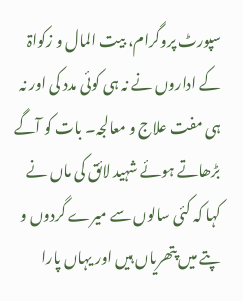سپورٹ پروگرام، بیت المال و زکواۃ کے اداروں نے نہ ہی کوئی مدد کی اور نہ ہی مفت علاج و معالجہ۔ بات کو آگے بڑھاتے ہوئے شہید لائق کی ماں نے کہا کہ کئی سالوں سے میرے گردوں و پتے میں پتھریاں ہیں اور یہاں پارا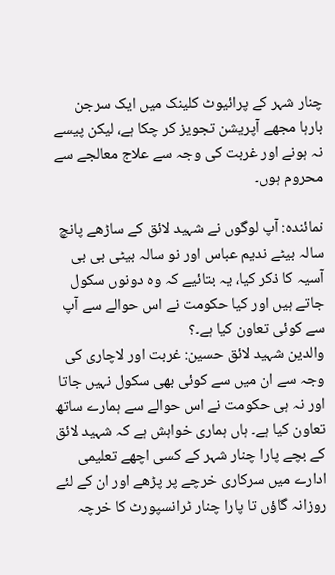چنار شہر کے پرائیوٹ کلینک میں ایک سرجن بارہا مجھے آپریشن تجویز کر چکا ہے، لیکن پیسے نہ ہونے اور غربت کی وجہ سے علاج معالجے سے محروم ہوں۔

نمائندہ: آپ لوگوں نے شہید لائق کے ساڑھے پانچ سالہ بیٹے ندیم عباس اور نو سالہ بیٹی بی بی آسیہ کا ذکر کیا، یہ بتائیے کہ وہ دونوں سکول جاتے ہیں اور کیا حکومت نے اس حوالے سے آپ سے کوئی تعاون کیا ہے۔؟
والدین شہید لائق حسین: غربت اور لاچاری کی وجہ سے ان میں سے کوئی بھی سکول نہیں جاتا اور نہ ہی حکومت نے اس حوالے سے ہمارے ساتھ تعاون کیا ہے۔ ہاں ہماری خواہش ہے کہ شہید لائق کے بچے پارا چنار شہر کے کسی اچھے تعلیمی ادارے میں سرکاری خرچے پر پڑھے اور ان کے لئے روزانہ گاؤں تا پارا چنار ٹرانسپورٹ کا خرچہ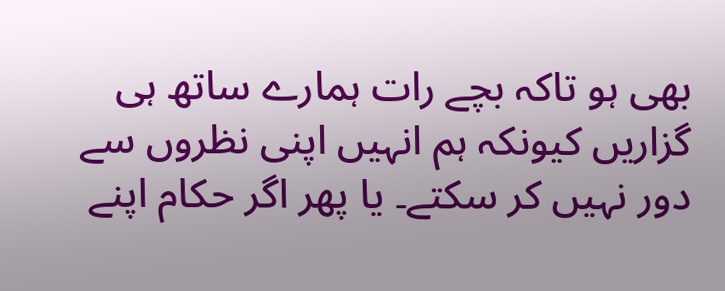بھی ہو تاکہ بچے رات ہمارے ساتھ ہی گزاریں کیونکہ ہم انہیں اپنی نظروں سے دور نہیں کر سکتے۔ یا پھر اگر حکام اپنے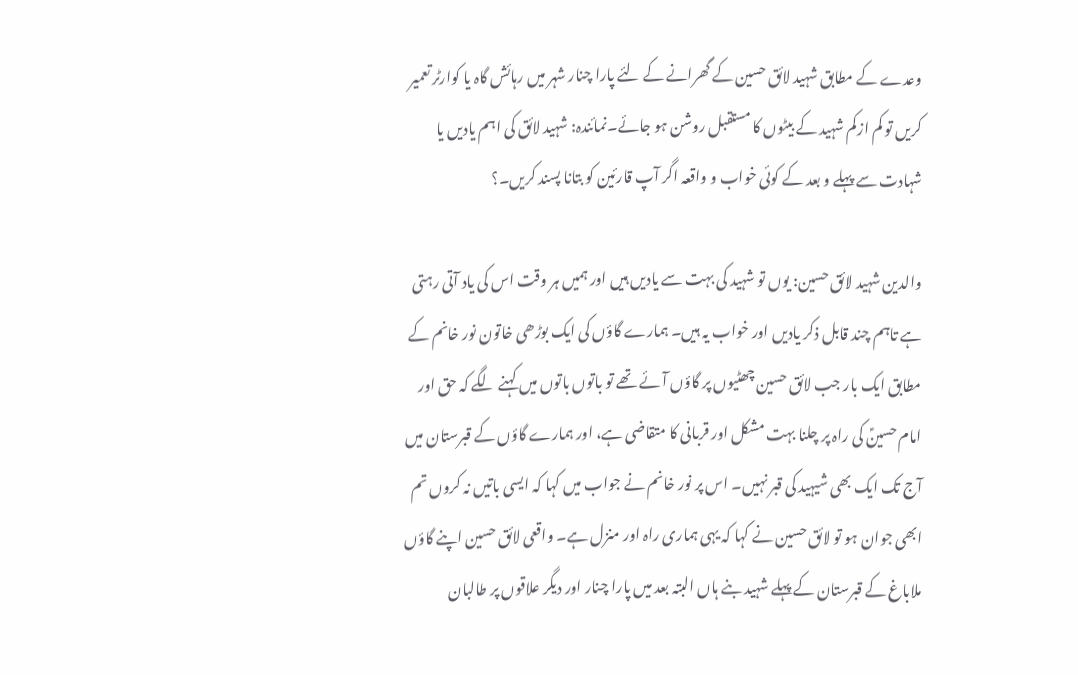وعدے کے مطابق شہید لائق حسین کے گھرانے کے لئے پارا چنار شہر میں رہائش گاہ یا کوارٹر تعمیر کریں تو کم ازکم شہید کے بیٹوں کا مستقبل روشن ہو جائے۔نمائندہ: شہید لائق کی اہم یادیں یا شہادت سے پہلے و بعد کے کوئی خواب و واقعہ اگر آپ قارئین کو بتانا پسند کریں۔؟

والدین شہید لائق حسین: یوں تو شہید کی بہت سے یادیں ہیں اور ہمیں ہر وقت اس کی یاد آتی رہتی ہے تاہم چند قابل ذکر یادیں اور خواب یہ ہیں۔ ہمارے گاؤں کی ایک بوڑھی خاتون نور خانم کے مطابق ایک بار جب لائق حسین چھٹیوں پر گاؤں آئے تھے تو باتوں باتوں میں کہنے لگے کہ حق اور امام حسینؑ کی راہ پر چلنا بہت مشکل اور قربانی کا متقاضی ہے، اور ہمارے گاؤں کے قبرستان میں آج تک ایک بھی شیہید کی قبر نہیں۔ اس پر نور خانم نے جواب میں کہا کہ ایسی باتیں نہ کروں تم ابھی جوان ہو تو لائق حسین نے کہا کہ یہی ہماری راہ اور منزل ہے۔ واقعی لائق حسین اپنے گاؤں ملاباغ کے قبرستان کے پہلے شہید بنے ہاں البتہ بعد میں پارا چنار اور دیگر علاقوں پر طالبان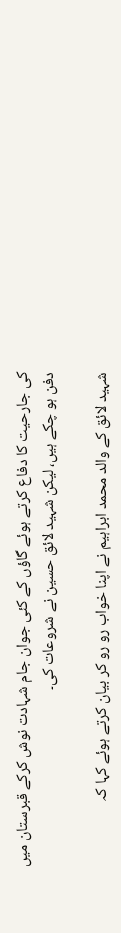کی جارحیت کا دفاع کرتے ہوئے گاؤں کے کئی جوان جام شہادت نوش کرکے قبرستان میں دفن ہو چکے ہیں، لیکن شہید لائق حسین نے شروعات کی۔

شہید لائق کے والد محمد ابراہیم نے اپنا خواب رو رو کر بیان کرتے ہوئے کہا کہ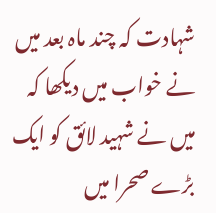شہادت کہ چند ماہ بعد میں نے خواب میں دیکھا کہ میں نے شہید لائق کو ایک بڑے صحرا میں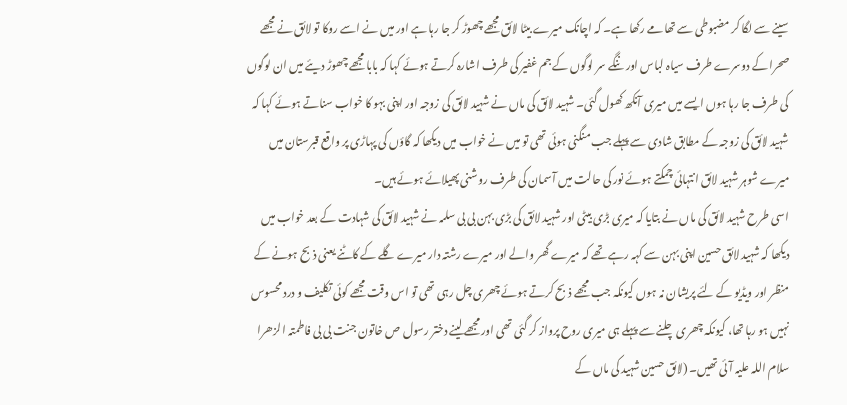سینے سے لگا کر مضبوطی سے تھامے رکھا ہے۔ کہ اچانک میرے بیٹا لائق مجھے چھوڑ کر جا رہا ہے اور میں نے اسے روکا تو لائق نے مجھے صحرا کے دوسرے طرف سیاہ لباس اور ننگے سر لوگوں کے جم غفیر کی طرف اشارہ کرتے ہوئے کہا کہ بابا مجھے چھوڑ دیئے میں ان لوگوں کی طرف جا رہا ہوں ایسے میں میری آنکھ کھول گئی۔ شہید لائق کی ماں نے شہید لائق کی زوجہ اور اپنی بہو کا خواب سناتے ہوئے کہا کہ شہید لائق کی زوجہ کے مطابق شادی سے پہلے جب منگنی ہوئی تھی تو میں نے خواب میں دیکھا کہ گاؤں کی پہاڑی پر واقع قبرستان میں میرے شوہر شہید لائق انتہائی چمکتے ہوئے نور کی حالت میں آسمان کی طرف روشنی پھیلائے ہوئے ہیں۔
اسی طرح شہید لائق کی ماں نے بتایا کہ میری بڑی بیٹی اور شہید لائق کی بڑی بہن بی بی سلمہ نے شہید لائق کی شہادت کے بعد خواب میں دیکھا کہ شہید لائق حسین اپنی بہن سے کہہ رہے تھے کہ میرے گھر والے اور میرے رشتہ دار میرے گلے کے کاٹنے یعنی ذبح ہونے کے منظر اور ویڈیو کے لئے پریشان نہ ہوں کیونکہ جب مجھے ذبح کرتے ہوئے چھری چل رہی تھی تو اس وقت مجھے کوئی تکلیف و درد محسوس نہیں ہو رہا تھا، کیونکہ چھری چلنے سے پہلے ہی میری روح پرواز کر گئی تھی اور مجھے لینے دختر رسول ص خاتون جنت بی بی فاطمتہ الزھرا سلام اللہ علیہ آئی تھیں۔ (لائق حسین شہید کی ماں کے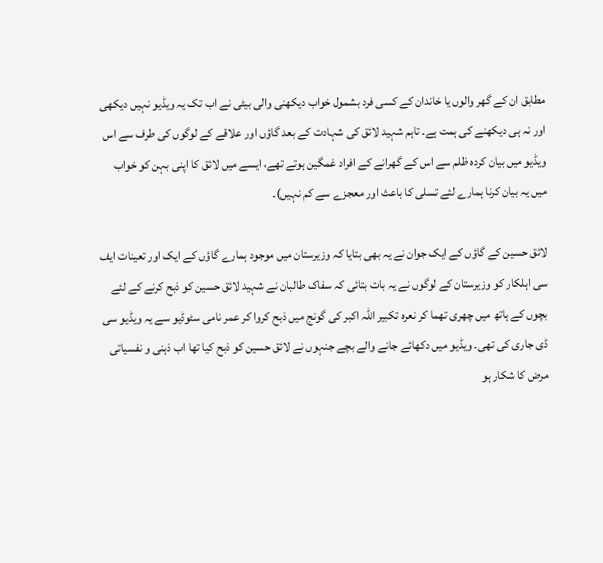مطابق ان کے گھر والوں یا خاندان کے کسی فرد بشمول خواب دیکھنی والی بیٹی نے اب تک یہ ویڈیو نہیں دیکھی اور نہ ہی دیکھنے کی ہمت ہے۔ تاہم شہید لائق کی شہادت کے بعد گاؤں اور علاقے کے لوگوں کی طرف سے اس ویڈیو میں بیان کردہ ظلم سے اس کے گھرانے کے افراد غمگین ہوتے تھے، ایسے میں لائق کا اپنی بہن کو خواب میں یہ بیان کرنا ہمارے لئے تسلی کا باعث اور معجزے سے کم نہیں)۔

لائق حسین کے گاؤں کے ایک جوان نے یہ بھی بتایا کہ وزیرستان میں موجود ہمارے گاؤں کے ایک اور تعینات ایف سی اہلکار کو وزیرستان کے لوگوں نے یہ بات بتائی کہ سفاک طالبان نے شہید لائق حسین کو ذبح کرنے کے لئے بچوں کے ہاتھ میں چھری تھما کر نعرہ تکبیر اللہ اکبر کی گونج میں ذبح کروا کر عمر نامی سٹوڈیو سے یہ ویڈیو سی ڈی جاری کی تھی۔ ویڈیو میں دکھائے جانے والے بچے جنہوں نے لائق حسین کو ذبح کیا تھا اب ذہنی و نفسیاتی مرض کا شکار ہو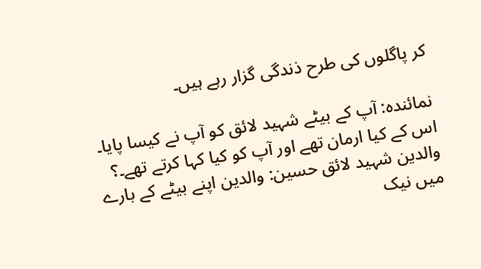کر پاگلوں کی طرح ذندگی گزار رہے ہیں۔

نمائندہ: آپ کے بیٹے شہید لائق کو آپ نے کیسا پایا۔ اس کے کیا ارمان تھے اور آپ کو کیا کہا کرتے تھے۔؟
والدین شہید لائق حسین: والدین اپنے بیٹے کے بارے میں نیک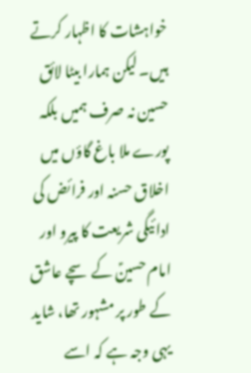خواہشات کا اظہار کرتے ہیں۔ لیکن ہمارا بیٹا لائق حسین نہ صرف ہمیں بلکہ پورے ملا باغ گاؤں میں اخلاق حسنہ اور فرائض کی ادائیگی شریعت کا پیرو اور امام حسینؑ کے سچے عاشق کے طور پر مشہور تھا، شاید یہی وجہ ہے کہ اسے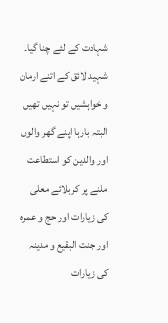شہادت کے لئے چنا گیا۔ شہید لائق کے اتنے ارمان و خواہشیں تو نہیں تھیں البتہ بارہا اپنے گھر والوں اور والدین کو استطاعت ملنے پر کربلائے معلی کی زیارات اور حج و عمرہ اور جنت البقیع و مدینہ کی زیارات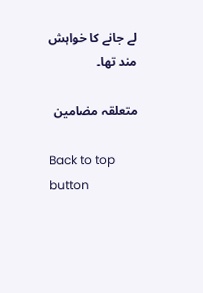لے جانے کا خواہش مند تھا۔

متعلقہ مضامین

Back to top button